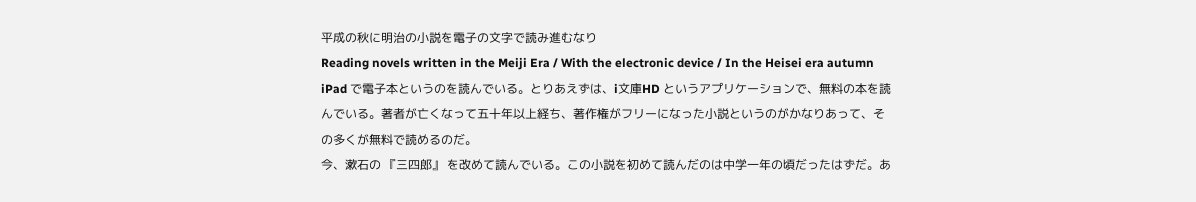平成の秋に明治の小説を電子の文字で読み進むなり
Reading novels written in the Meiji Era / With the electronic device / In the Heisei era autumn
iPad で電子本というのを読んでいる。とりあえずは、i文庫HD というアプリケーションで、無料の本を読んでいる。著者が亡くなって五十年以上経ち、著作権がフリーになった小説というのがかなりあって、その多くが無料で読めるのだ。
今、漱石の 『三四郎』 を改めて読んでいる。この小説を初めて読んだのは中学一年の頃だったはずだ。あ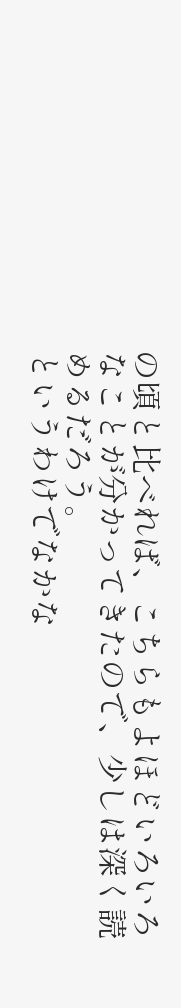の頃と比べれば、こちらもよほどいろいろなことが分かってきたので、少しは深く読めるだろう。
というわけでなかな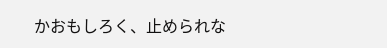かおもしろく、止められな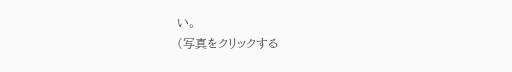い。
(写真をクリックする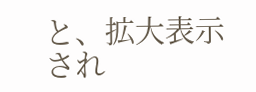と、拡大表示され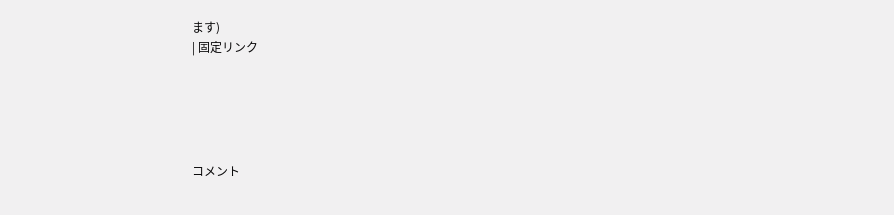ます)
| 固定リンク





コメント